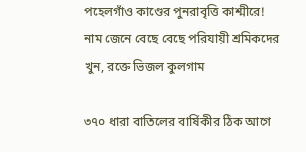পহেলগাঁও কাণ্ডের পুনরাবৃত্তি কাশ্মীরে! নাম জেনে বেছে বেছে পরিযায়ী শ্রমিকদের খুন, রক্তে ভিজল কুলগাম

৩৭০ ধারা বাতিলের বার্ষিকীর ঠিক আগে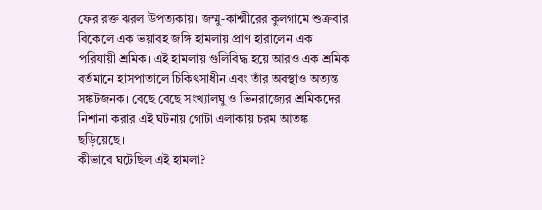ফের রক্ত ঝরল উপত্যকায়। জম্মু-কাশ্মীরের কুলগামে শুক্রবার বিকেলে এক ভয়াবহ জঙ্গি হামলায় প্রাণ হারালেন এক পরিযায়ী শ্রমিক। এই হামলায় গুলিবিদ্ধ হয়ে আরও এক শ্রমিক বর্তমানে হাসপাতালে চিকিৎসাধীন এবং তাঁর অবস্থাও অত্যন্ত সঙ্কটজনক। বেছে বেছে সংখ্যালঘু ও ভিনরাজ্যের শ্রমিকদের নিশানা করার এই ঘটনায় গোটা এলাকায় চরম আতঙ্ক ছড়িয়েছে।
কীভাবে ঘটেছিল এই হামলা?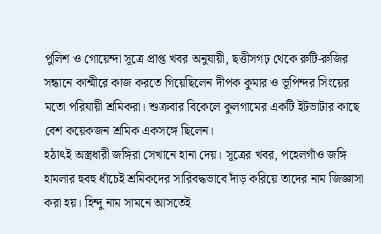পুলিশ ও গোয়েন্দা সূত্রে প্রাপ্ত খবর অনুযায়ী, ছত্তীসগঢ় থেকে রুটি-রুজির সন্ধানে কাশ্মীরে কাজ করতে গিয়েছিলেন দীপক কুমার ও ভূপিন্দর সিংয়ের মতো পরিযায়ী শ্রমিকরা। শুক্রবার বিকেলে কুলগামের একটি ইটভাটার কাছে বেশ কয়েকজন শ্রমিক একসঙ্গে ছিলেন।
হঠাৎই অস্ত্রধারী জঙ্গিরা সেখানে হানা দেয়। সূত্রের খবর, পহেলগাঁও জঙ্গি হামলার হুবহু ধাঁচেই শ্রমিকদের সারিবদ্ধভাবে দাঁড় করিয়ে তাদের নাম জিজ্ঞাসা করা হয়। হিন্দু নাম সামনে আসতেই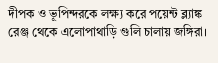দীপক ও ভূপিন্দরকে লক্ষ্য করে পয়েন্ট ব্ল্যাঙ্ক রেঞ্জ থেকে এলোপাথাড়ি গুলি চালায় জঙ্গিরা।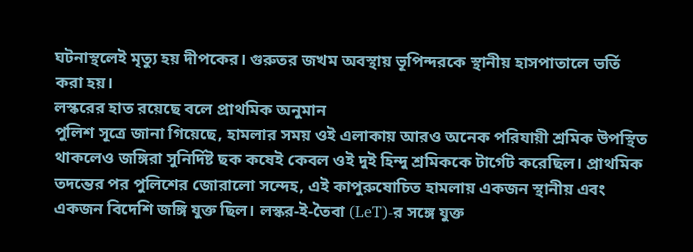ঘটনাস্থলেই মৃত্যু হয় দীপকের। গুরুতর জখম অবস্থায় ভূপিন্দরকে স্থানীয় হাসপাতালে ভর্তি করা হয়।
লস্করের হাত রয়েছে বলে প্রাথমিক অনুমান
পুলিশ সূত্রে জানা গিয়েছে, হামলার সময় ওই এলাকায় আরও অনেক পরিযায়ী শ্রমিক উপস্থিত থাকলেও জঙ্গিরা সুনির্দিষ্ট ছক কষেই কেবল ওই দুই হিন্দু শ্রমিককে টার্গেট করেছিল। প্রাথমিক তদন্তের পর পুলিশের জোরালো সন্দেহ, এই কাপুরুষোচিত হামলায় একজন স্থানীয় এবং একজন বিদেশি জঙ্গি যুক্ত ছিল। লস্কর-ই-তৈবা (LeT)-র সঙ্গে যুক্ত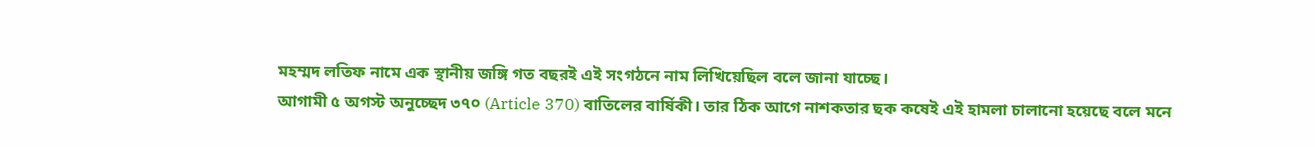মহম্মদ লতিফ নামে এক স্থানীয় জঙ্গি গত বছরই এই সংগঠনে নাম লিখিয়েছিল বলে জানা যাচ্ছে।
আগামী ৫ অগস্ট অনুচ্ছেদ ৩৭০ (Article 370) বাতিলের বার্ষিকী। তার ঠিক আগে নাশকতার ছক কষেই এই হামলা চালানো হয়েছে বলে মনে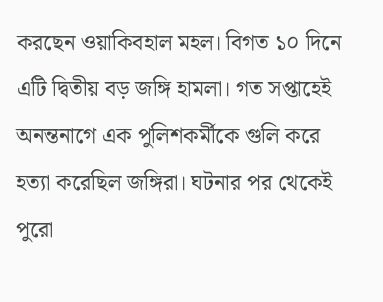করছেন ওয়াকিবহাল মহল। বিগত ১০ দিনে এটি দ্বিতীয় বড় জঙ্গি হামলা। গত সপ্তাহেই অনন্তনাগে এক পুলিশকর্মীকে গুলি করে হত্যা করেছিল জঙ্গিরা। ঘটনার পর থেকেই পুরো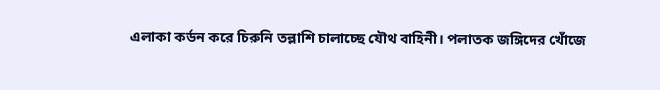এলাকা কর্ডন করে চিরুনি তল্লাশি চালাচ্ছে যৌথ বাহিনী। পলাতক জঙ্গিদের খোঁজে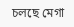চলছে মেগা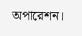অপারেশন।